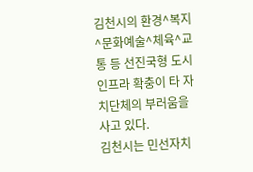김천시의 환경^복지^문화예술^체육^교통 등 선진국형 도시인프라 확충이 타 자치단체의 부러움을 사고 있다.
김천시는 민선자치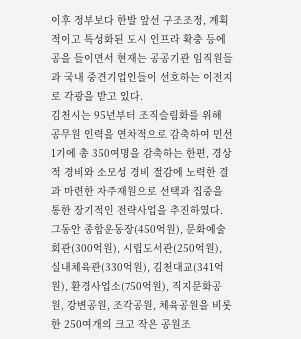이후 정부보다 한발 앞선 구조조정, 계획적이고 특성화된 도시 인프라 확충 등에 공을 들이면서 현재는 공공기관 임직원들과 국내 중견기업인들이 선호하는 이전지로 각광을 받고 있다.
김천시는 95년부터 조직슬림화를 위해 공무원 인력을 연차적으로 감축하여 민선1기에 총 350여명을 감축하는 한편, 경상적 경비와 소모성 경비 절감에 노력한 결과 마련한 자주재원으로 선택과 집중을 통한 장기적인 전략사업을 추진하였다.
그동안 종합운동장(450억원), 문화예술회관(300억원), 시립도서관(250억원), 실내체육관(330억원), 김천대교(341억원), 환경사업소(750억원), 직지문화공원, 강변공원, 조각공원, 체육공원을 비롯한 250여개의 크고 작은 공원조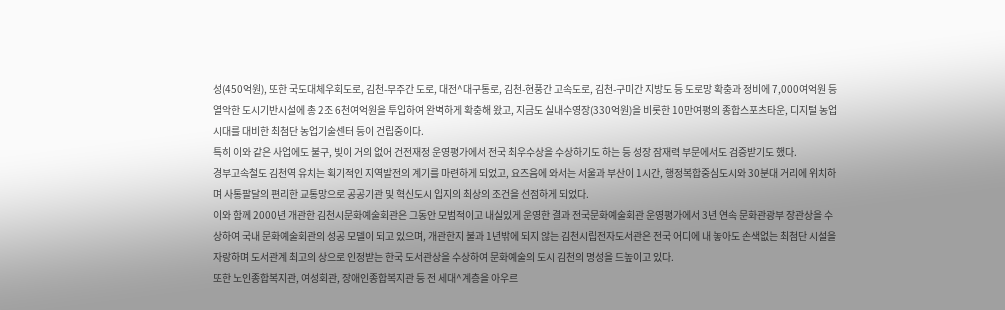성(450억원), 또한 국도대체우회도로, 김천-무주간 도로, 대전^대구통로, 김천-현풍간 고속도로, 김천-구미간 지방도 등 도로망 확충과 정비에 7,000여억원 등 열악한 도시기반시설에 총 2조 6천여억원을 투입하여 완벽하게 확충해 왔고, 지금도 실내수영장(330억원)을 비롯한 10만여평의 종합스포츠타운, 디지털 농업시대를 대비한 최첨단 농업기술센터 등이 건립중이다.
특히 이와 같은 사업에도 불구, 빚이 거의 없어 건전재정 운영평가에서 전국 최우수상을 수상하기도 하는 등 성장 잠재력 부문에서도 검증받기도 했다.
경부고속철도 김천역 유치는 획기적인 지역발전의 계기를 마련하게 되었고, 요즈음에 와서는 서울과 부산이 1시간, 행정복합중심도시와 30분대 거리에 위치하며 사통팔달의 편리한 교통망으로 공공기관 및 혁신도시 입지의 최상의 조건을 선점하게 되었다.
이와 함께 2000년 개관한 김천시문화예술회관은 그동안 모범적이고 내실있게 운영한 결과 전국문화예술회관 운영평가에서 3년 연속 문화관광부 장관상을 수상하여 국내 문화예술회관의 성공 모델이 되고 있으며, 개관한지 불과 1년밖에 되지 않는 김천시립전자도서관은 전국 어디에 내 놓아도 손색없는 최첨단 시설을 자랑하며 도서관계 최고의 상으로 인정받는 한국 도서관상을 수상하여 문화예술의 도시 김천의 명성을 드높이고 있다.
또한 노인종합복지관, 여성회관, 장애인종합복지관 등 전 세대^계층을 아우르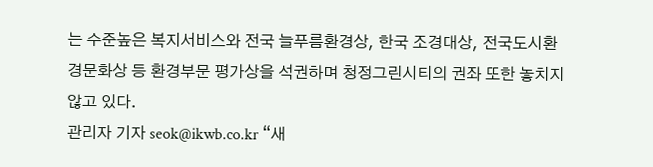는 수준높은 복지서비스와 전국 늘푸름환경상, 한국 조경대상, 전국도시환경문화상 등 환경부문 평가상을 석권하며 청정그린시티의 권좌 또한 놓치지 않고 있다.
관리자 기자 seok@ikwb.co.kr “새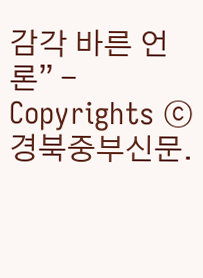감각 바른 언론” - Copyrights ⓒ경북중부신문.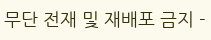무단 전재 및 재배포 금지 -